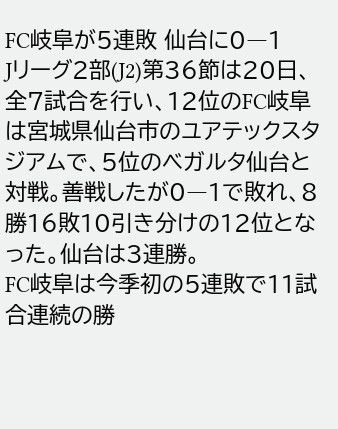FC岐阜が5連敗 仙台に0―1
Jリーグ2部(J2)第36節は20日、全7試合を行い、12位のFC岐阜は宮城県仙台市のユアテックスタジアムで、5位のベガルタ仙台と対戦。善戦したが0―1で敗れ、8勝16敗10引き分けの12位となった。仙台は3連勝。
FC岐阜は今季初の5連敗で11試合連続の勝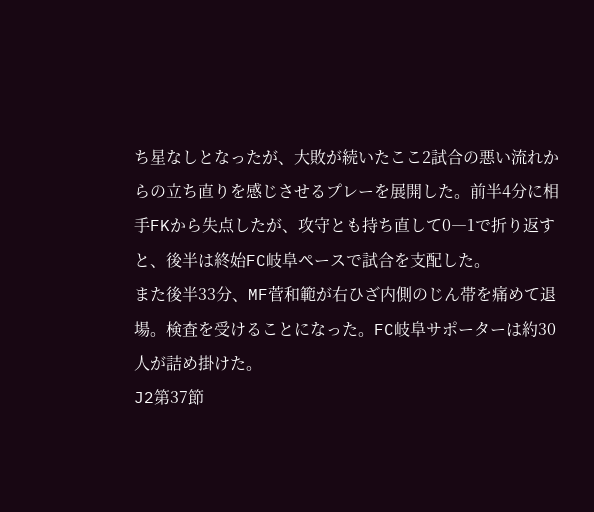ち星なしとなったが、大敗が続いたここ2試合の悪い流れからの立ち直りを感じさせるプレーを展開した。前半4分に相手FKから失点したが、攻守とも持ち直して0―1で折り返すと、後半は終始FC岐阜ペースで試合を支配した。
また後半33分、MF菅和範が右ひざ内側のじん帯を痛めて退場。検査を受けることになった。FC岐阜サポーターは約30人が詰め掛けた。
J2第37節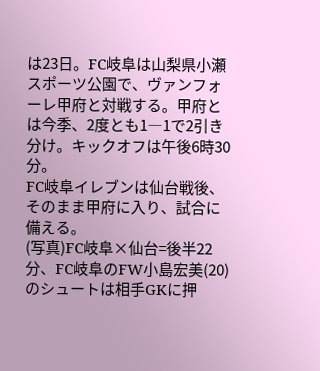は23日。FC岐阜は山梨県小瀬スポーツ公園で、ヴァンフォーレ甲府と対戦する。甲府とは今季、2度とも1―1で2引き分け。キックオフは午後6時30分。
FC岐阜イレブンは仙台戦後、そのまま甲府に入り、試合に備える。
(写真)FC岐阜×仙台=後半22分、FC岐阜のFW小島宏美(20)のシュートは相手GKに押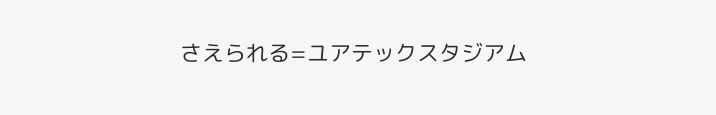さえられる=ユアテックスタジアム